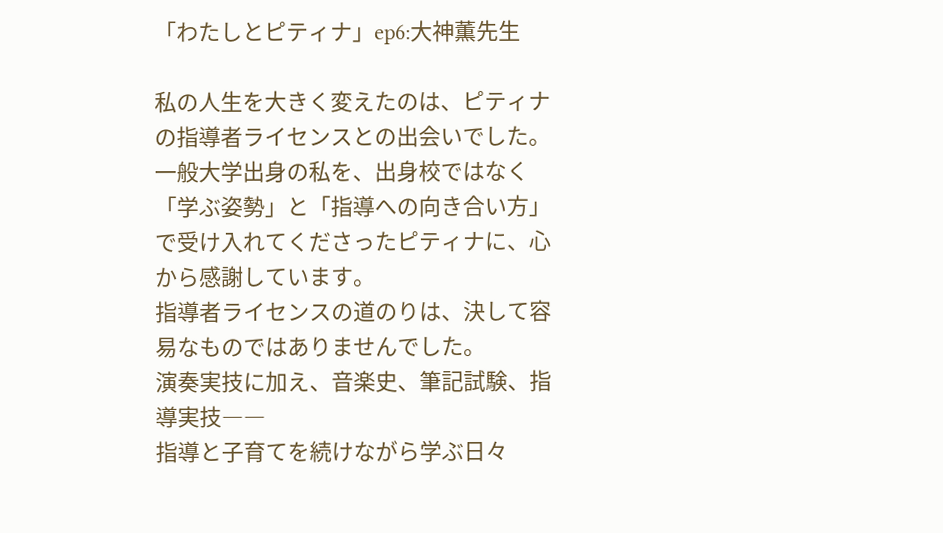「わたしとピティナ」ep6:大神薫先生

私の人生を大きく変えたのは、ピティナの指導者ライセンスとの出会いでした。
一般大学出身の私を、出身校ではなく「学ぶ姿勢」と「指導への向き合い方」で受け入れてくださったピティナに、心から感謝しています。
指導者ライセンスの道のりは、決して容易なものではありませんでした。
演奏実技に加え、音楽史、筆記試験、指導実技――
指導と子育てを続けながら学ぶ日々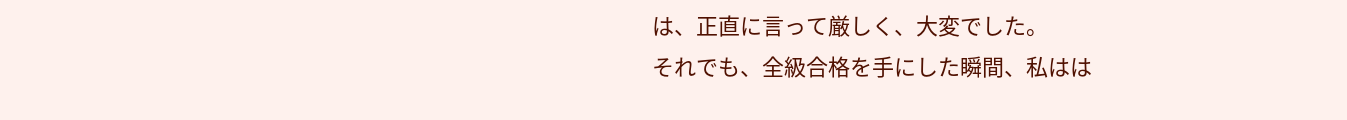は、正直に言って厳しく、大変でした。
それでも、全級合格を手にした瞬間、私はは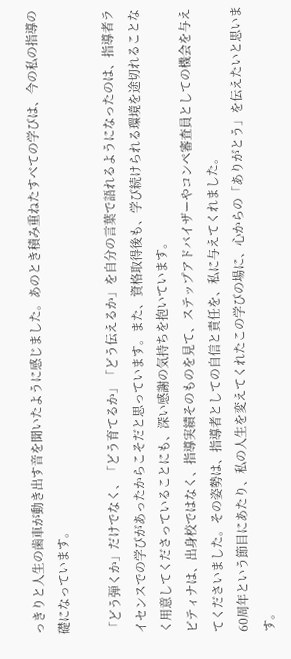っきりと人生の歯車が動き出す音を聞いたように感じました。あのとき積み重ねたすべての学びは、今の私の指導の礎になっています。

「どう弾くか」だけでなく、「どう育てるか」「どう伝えるか」を自分の言葉で語れるようになったのは、指導者ライセンスでの学びがあったからこそだと思っています。また、資格取得後も、学び続けられる環境を途切れることなく用意してくださっていることにも、深い感謝の気持ちを抱いています。
ピティナは、出身校ではなく、指導実績そのものを見て、ステップアドバイザーやコンペ審査員としての機会を与えてくださいました。その姿勢は、指導者としての自信と責任を、私に与えてくれました。
60周年という節目にあたり、私の人生を変えてくれたこの学びの場に、心からの「ありがとう」を伝えたいと思います。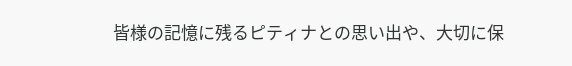皆様の記憶に残るピティナとの思い出や、大切に保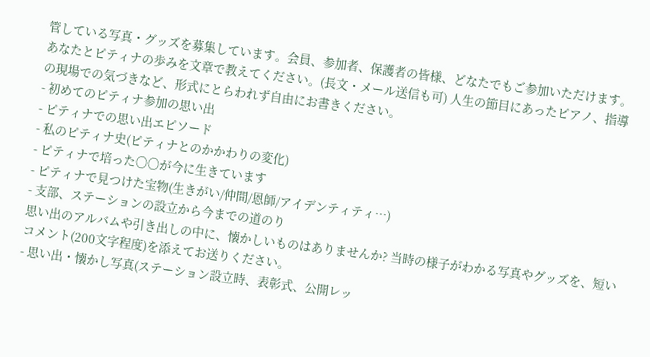管している写真・グッズを募集しています。会員、参加者、保護者の皆様、どなたでもご参加いただけます。
あなたとピティナの歩みを文章で教えてください。(長文・メール送信も可) 人生の節目にあったピアノ、指導の現場での気づきなど、形式にとらわれず自由にお書きください。
- 初めてのピティナ参加の思い出
- ピティナでの思い出エピソード
- 私のピティナ史(ピティナとのかかわりの変化)
- ピティナで培った〇〇が今に生きています
- ピティナで見つけた宝物(生きがい/仲間/恩師/アイデンティティ…)
- 支部、ステーションの設立から今までの道のり
思い出のアルバムや引き出しの中に、懐かしいものはありませんか? 当時の様子がわかる写真やグッズを、短いコメント(200文字程度)を添えてお送りください。
- 思い出・懐かし写真(ステーション設立時、表彰式、公開レッ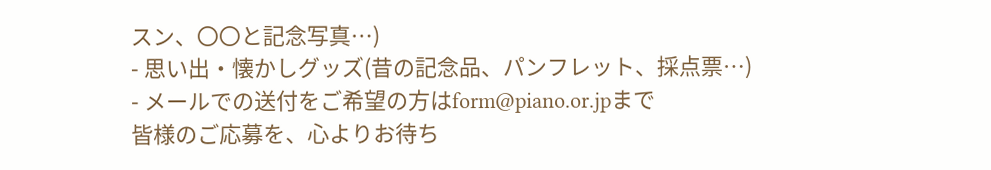スン、〇〇と記念写真…)
- 思い出・懐かしグッズ(昔の記念品、パンフレット、採点票…)
- メールでの送付をご希望の方はform@piano.or.jpまで
皆様のご応募を、心よりお待ち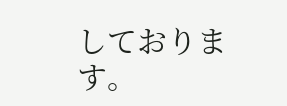しております。